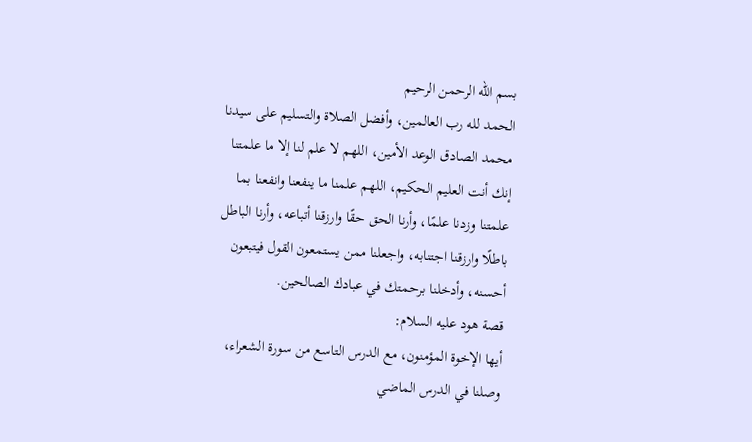بسم الله الرحمن الرحيم
الحمد لله رب العالمين، وأفضل الصلاة والتسليم على سيدنا محمد الصادق الوعد الأمين، اللهم لا علم لنا إلا ما علمتنا إنك أنت العليم الحكيم، اللهم علمنا ما ينفعنا وانفعنا بما علمتنا وزدنا علمًا، وأرنا الحق حقًا وارزقنا أتباعه، وأرنا الباطل باطلًا وارزقنا اجتنابه، واجعلنا ممن يستمعون القول فيتبعون أحسنه، وأدخلنا برحمتك في عبادك الصالحين.
قصة هود عليه السلام:
أيها الإخوة المؤمنون، مع الدرس التاسع من سورة الشعراء، وصلنا في الدرس الماضي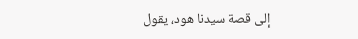إلى قصة سيدنا هود، يقول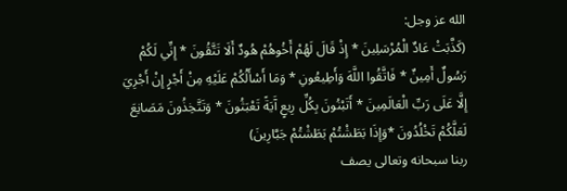الله عز وجل:
(كَذَّبَتْ عَادٌ الْمُرْسَلِينَ * إِذْ قَالَ لَهُمْ أَخُوهُمْ هُودٌ أَلَا تَتَّقُونَ * إِنِّي لَكُمْ رَسُولٌ أَمِينٌ * فَاتَّقُوا اللَّهَ وَأَطِيعُونِ * وَمَا أَسْأَلُكُمْ عَلَيْهِ مِنْ أَجْرٍ إِنْ أَجْرِيَ إِلَّا عَلَى رَبِّ الْعَالَمِينَ * أَتَبْنُونَ بِكُلِّ رِيعٍ آَيَةً تَعْبَثُونَ * وَتَتَّخِذُونَ مَصَانِعَ لَعَلَّكُمْ تَخْلُدُونَ *وَإِذَا بَطَشْتُمْ بَطَشْتُمْ جَبَّارِينَ)
ربنا سبحانه وتعالى يصف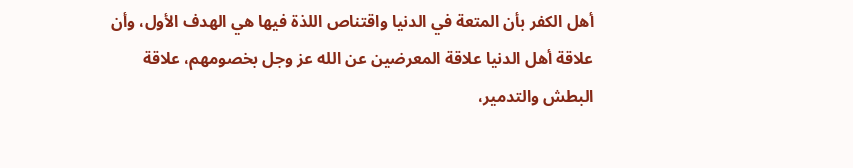أهل الكفر بأن المتعة في الدنيا واقتناص اللذة فيها هي الهدف الأول، وأن علاقة أهل الدنيا علاقة المعرضين عن الله عز وجل بخصومهم، علاقة البطش والتدمير،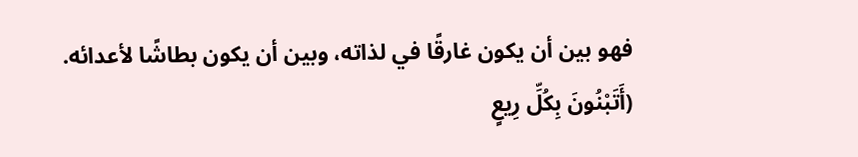فهو بين أن يكون غارقًا في لذاته، وبين أن يكون بطاشًا لأعدائه.
(أَتَبْنُونَ بِكُلِّ رِيعٍ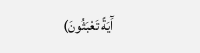آَيَةً تَعْبَثُونَ)